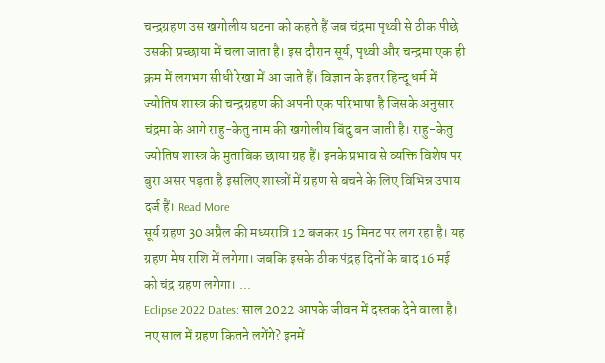चन्द्रग्रहण उस खगोलीय घटना को कहते हैं जब चंद्रमा पृथ्वी से ठीक पीछे उसकी प्रच्छाया में चला जाता है। इस दौरान सूर्य, पृथ्वी और चन्द्रमा एक ही क्रम में लगभग सीधी रेखा में आ जाते हैं। विज्ञान के इतर हिन्दू धर्म में ज्योतिष शास्त्र की चन्द्रग्रहण की अपनी एक परिभाषा है जिसके अनुसार चंद्रमा के आगे राहु-केतु नाम की खगोलीय बिंदु बन जाती है। राहु-केतु ज्योतिष शास्त्र के मुताबिक छाया ग्रह हैं। इनके प्रभाव से व्यक्ति विशेष पर बुरा असर पड़ता है इसलिए शास्त्रों में ग्रहण से बचने के लिए विभिन्न उपाय दर्ज हैं। Read More
सूर्य ग्रहण 30 अप्रैल की मध्यरात्रि 12 बजकर 15 मिनट पर लग रहा है। यह ग्रहण मेष राशि में लगेगा। जबकि इसके ठीक पंद्रह दिनों के बाद 16 मई को चंद्र ग्रहण लगेगा। ...
Eclipse 2022 Dates: साल 2022 आपके जीवन में दस्तक देने वाला है। नए साल में ग्रहण कितने लगेंगे? इनमें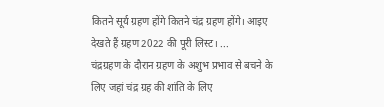कितने सूर्य ग्रहण होंगे कितने चंद्र ग्रहण होंगे। आइए देखते हैं ग्रहण 2022 की पूरी लिस्ट। ...
चंद्रग्रहण के दौरान ग्रहण के अशुभ प्रभाव से बचने के लिए जहां चंद्र ग्रह की शांति के लिए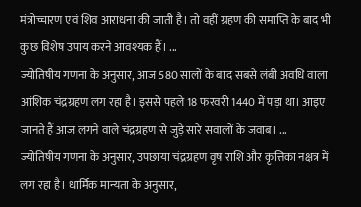मंत्रोच्चारण एवं शिव आराधना की जाती है। तो वहीं ग्रहण की समाप्ति के बाद भी कुछ विशेष उपाय करने आवश्यक हैं। ...
ज्योतिषीय गणना के अनुसार, आज 580 सालों के बाद सबसे लंबी अवधि वाला आंशिक चंद्रग्रहण लग रहा है। इससे पहले 18 फरवरी 1440 में पड़ा था। आइए जानते हैं आज लगने वाले चंद्रग्रहण से जुड़े सारे सवालों के जवाब। ...
ज्योतिषीय गणना के अनुसार, उपछाया चंद्रग्रहण वृष राशि और कृत्तिका नक्षत्र में लग रहा है। धार्मिक मान्यता के अनुसार,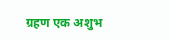ग्रहण एक अशुभ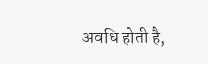अवधि होती है,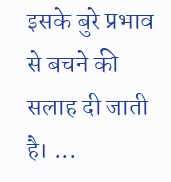इसके बुरे प्रभाव से बचने की सलाह दी जाती है। ...